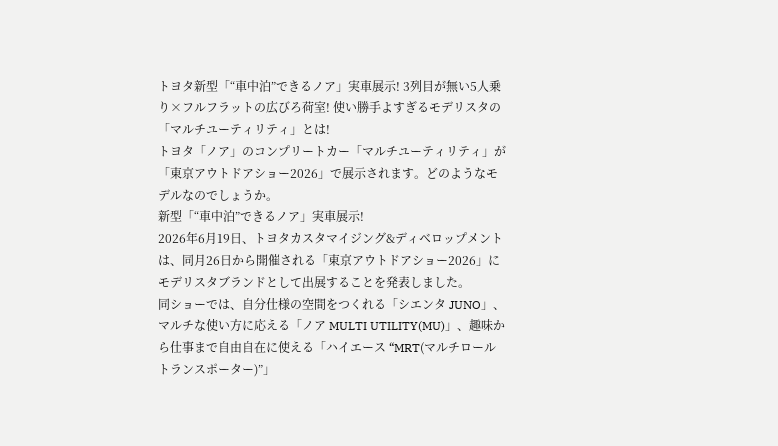トヨタ新型「“車中泊”できるノア」実車展示! 3列目が無い5人乗り×フルフラットの広びろ荷室! 使い勝手よすぎるモデリスタの「マルチユーティリティ」とは!
トヨタ「ノア」のコンプリートカー「マルチユーティリティ」が「東京アウトドアショー2026」で展示されます。どのようなモデルなのでしょうか。
新型「“車中泊”できるノア」実車展示!
2026年6月19日、トヨタカスタマイジング&ディベロップメントは、同月26日から開催される「東京アウトドアショー2026」にモデリスタブランドとして出展することを発表しました。
同ショーでは、自分仕様の空間をつくれる「シエンタ JUNO」、マルチな使い方に応える「ノア MULTI UTILITY(MU)」、趣味から仕事まで自由自在に使える「ハイエース “MRT(マルチロールトランスポーター)”」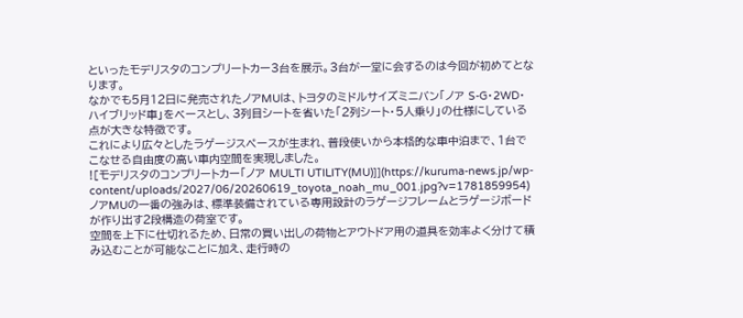といったモデリスタのコンプリートカー3台を展示。3台が一堂に会するのは今回が初めてとなります。
なかでも5月12日に発売されたノアMUは、トヨタのミドルサイズミニバン「ノア S-G・2WD・ハイブリッド車」をベースとし、3列目シートを省いた「2列シート・5人乗り」の仕様にしている点が大きな特徴です。
これにより広々としたラゲージスペースが生まれ、普段使いから本格的な車中泊まで、1台でこなせる自由度の高い車内空間を実現しました。
![モデリスタのコンプリートカー「ノア MULTI UTILITY(MU)]](https://kuruma-news.jp/wp-content/uploads/2027/06/20260619_toyota_noah_mu_001.jpg?v=1781859954)
ノアMUの一番の強みは、標準装備されている専用設計のラゲージフレームとラゲージボードが作り出す2段構造の荷室です。
空間を上下に仕切れるため、日常の買い出しの荷物とアウトドア用の道具を効率よく分けて積み込むことが可能なことに加え、走行時の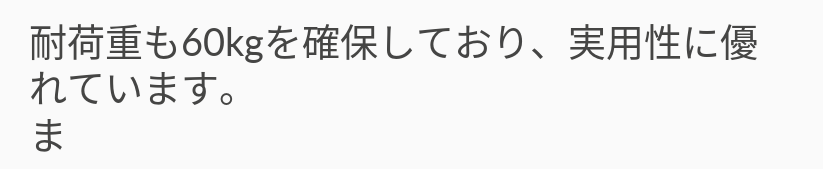耐荷重も60kgを確保しており、実用性に優れています。
ま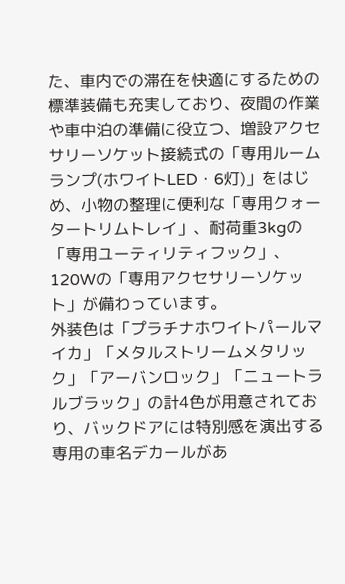た、車内での滞在を快適にするための標準装備も充実しており、夜間の作業や車中泊の準備に役立つ、増設アクセサリーソケット接続式の「専用ルームランプ(ホワイトLED・6灯)」をはじめ、小物の整理に便利な「専用クォータートリムトレイ」、耐荷重3kgの「専用ユーティリティフック」、120Wの「専用アクセサリーソケット」が備わっています。
外装色は「プラチナホワイトパールマイカ」「メタルストリームメタリック」「アーバンロック」「ニュートラルブラック」の計4色が用意されており、バックドアには特別感を演出する専用の車名デカールがあ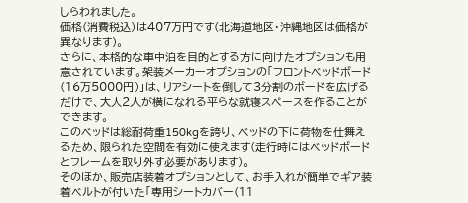しらわれました。
価格(消費税込)は407万円です(北海道地区・沖縄地区は価格が異なります)。
さらに、本格的な車中泊を目的とする方に向けたオプションも用意されています。架装メーカーオプションの「フロントベッドボード(16万5000円)」は、リアシートを倒して3分割のボードを広げるだけで、大人2人が横になれる平らな就寝スペースを作ることができます。
このベッドは総耐荷重150kgを誇り、ベッドの下に荷物を仕舞えるため、限られた空間を有効に使えます(走行時にはベッドボードとフレームを取り外す必要があります)。
そのほか、販売店装着オプションとして、お手入れが簡単でギア装着ベルトが付いた「専用シートカバー(11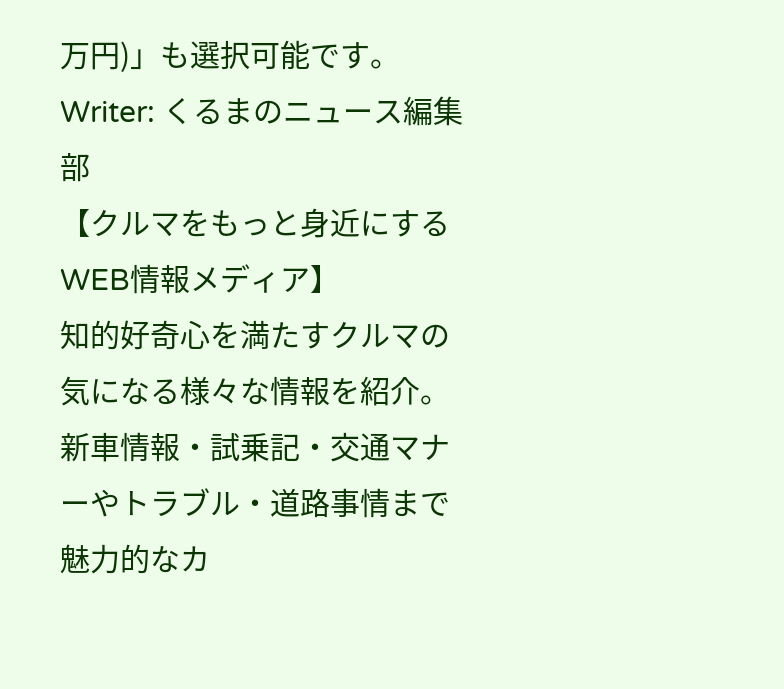万円)」も選択可能です。
Writer: くるまのニュース編集部
【クルマをもっと身近にするWEB情報メディア】
知的好奇心を満たすクルマの気になる様々な情報を紹介。新車情報・試乗記・交通マナーやトラブル・道路事情まで魅力的なカ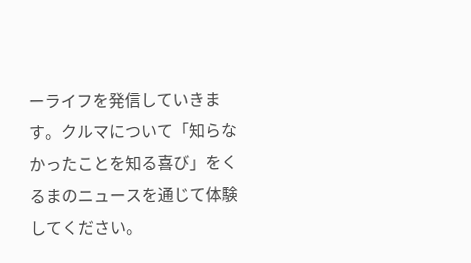ーライフを発信していきます。クルマについて「知らなかったことを知る喜び」をくるまのニュースを通じて体験してください。